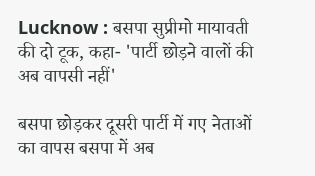Lucknow : बसपा सुप्रीमो मायावती की दो टूक, कहा- 'पार्टी छोड़ने वालों की अब वापसी नहीं'

बसपा छोड़कर दूसरी पार्टी में गए नेताओं का वापस बसपा में अब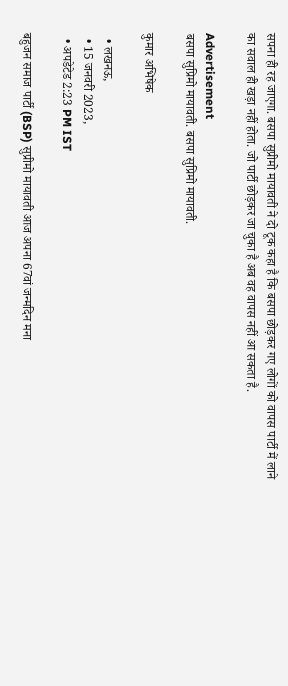सपना ही रह जाएगा. बसपा सुप्रीमो मायावती ने दो टूक कहा है कि बसपा छोड़कर गए लोगों को वापस पार्टी में लाने का सवाल ही खड़ा नहीं होता. जो पार्टी छोड़कर जा चुका है अब वह वापस नहीं आ सकता है.

Advertisement
बसपा सुप्रिमो मायावती. बसपा सुप्रिमो मायावती.

कुमार अभिषेक

  • लखनऊ,
  • 15 जनवरी 2023,
  • अपडेटेड 2:23 PM IST

बहुजन समाज पार्टी (BSP) सुप्रीमो मायावती आज अपना 67वां जन्मदिन मना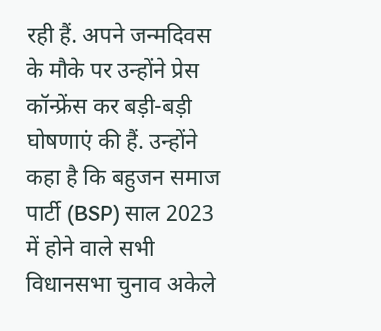रही हैं. अपने जन्मदिवस के मौके पर उन्होंने प्रेस कॉन्फ्रेंस कर बड़ी-बड़ी घोषणाएं की हैं. उन्होंने कहा है कि बहुजन समाज पार्टी (BSP) साल 2023 में होने वाले सभी विधानसभा चुनाव अकेले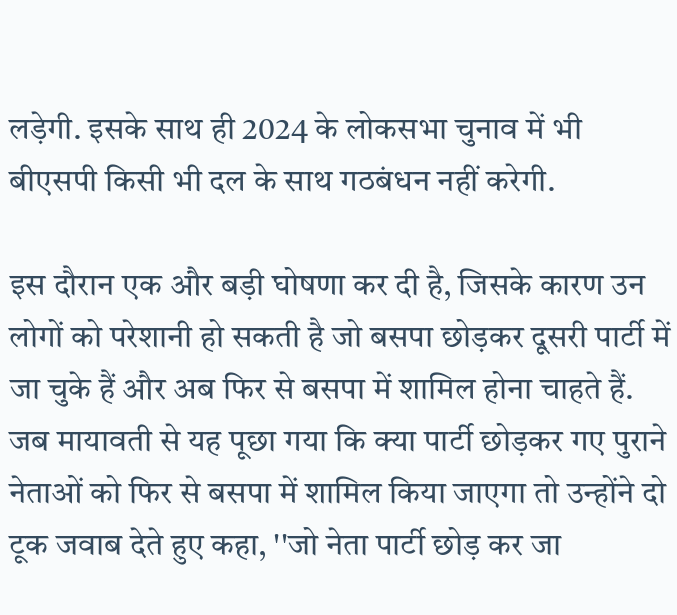लड़ेगी. इसके साथ ही 2024 के लोकसभा चुनाव में भी बीएसपी किसी भी दल के साथ गठबंधन नहीं करेगी.

इस दौरान एक और बड़ी घोषणा कर दी है, जिसके कारण उन लोगों को परेशानी हो सकती है जो बसपा छोड़कर दूसरी पार्टी में जा चुके हैं और अब फिर से बसपा में शामिल होना चाहते हैं. जब मायावती से यह पूछा गया कि क्या पार्टी छोड़कर गए पुराने नेताओं को फिर से बसपा में शामिल किया जाएगा तो उन्होंने दो टूक जवाब देते हुए कहा, ''जो नेता पार्टी छोड़ कर जा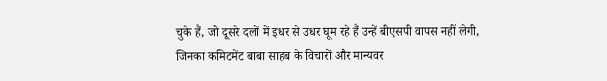चुके हैं, जो दूसरे दलों में इधर से उधर घूम रहे हैं उन्हें बीएसपी वापस नहीं लेगी, जिनका कमिटमेंट बाबा साहब के विचारों और मान्यवर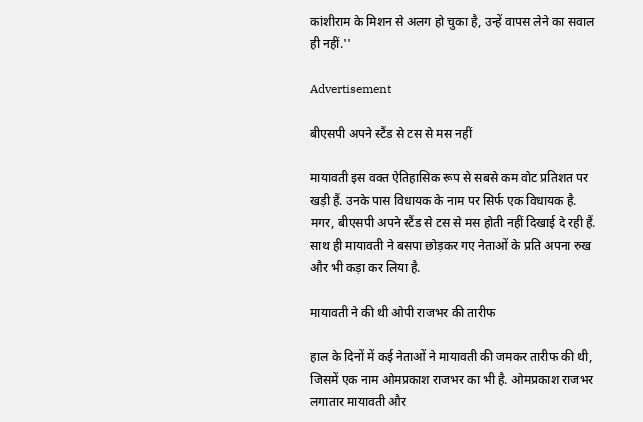कांशीराम के मिशन से अलग हो चुका है, उन्हें वापस लेने का सवाल ही नहीं.''

Advertisement

बीएसपी अपने स्टैंड से टस से मस नहीं

मायावती इस वक्त ऐतिहासिक रूप से सबसे कम वोट प्रतिशत पर खड़ी हैं. उनके पास विधायक के नाम पर सिर्फ एक विधायक है. मगर, बीएसपी अपने स्टैंड से टस से मस होती नहीं दिखाई दे रही हैं. साथ ही मायावती ने बसपा छोड़कर गए नेताओं के प्रति अपना रुख और भी कड़ा कर लिया है.

मायावती ने की थी ओपी राजभर की तारीफ

हाल के दिनों में कई नेताओं ने मायावती की जमकर तारीफ की थी, जिसमें एक नाम ओमप्रकाश राजभर का भी है. ओमप्रकाश राजभर लगातार मायावती और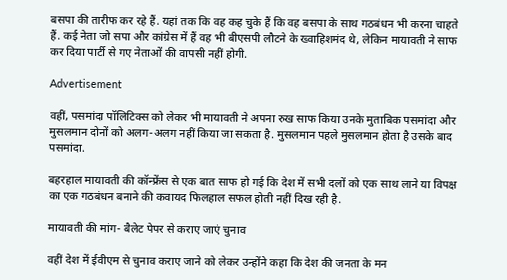बसपा की तारीफ कर रहे हैं. यहां तक कि वह कह चुके हैं कि वह बसपा के साथ गठबंधन भी करना चाहते हैं. कई नेता जो सपा और कांग्रेस में हैं वह भी बीएसपी लौटने के ख्वाहिशमंद थे, लेकिन मायावती ने साफ कर दिया पार्टी से गए नेताओं की वापसी नहीं होगी.

Advertisement

वहीं, पसमांदा पॉलिटिक्स को लेकर भी मायावती ने अपना रुख साफ किया उनके मुताबिक पसमांदा और मुसलमान दोनों को अलग-अलग नहीं किया जा सकता है. मुसलमान पहले मुसलमान होता है उसके बाद पसमांदा.

बहरहाल मायावती की कॉन्फ्रेंस से एक बात साफ हो गई कि देश में सभी दलों को एक साथ लाने या विपक्ष का एक गठबंधन बनाने की कवायद फिलहाल सफल होती नहीं दिख रही है.

मायावती की मांग- बैलेट पेपर से कराए जाएं चुनाव

वहीं देश में ईवीएम से चुनाव कराए जाने को लेकर उन्होंने कहा कि देश की जनता के मन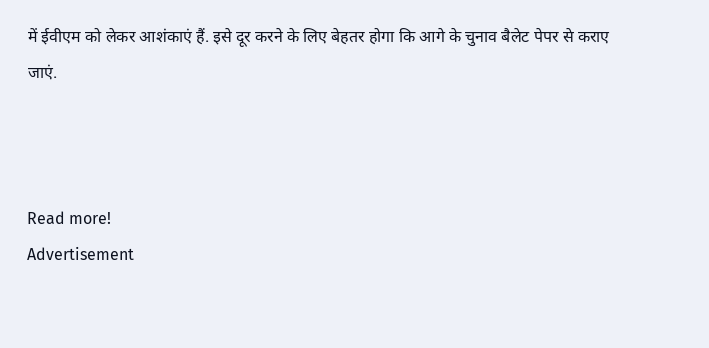में ईवीएम को लेकर आशंकाएं हैं. इसे दूर करने के लिए बेहतर होगा कि आगे के चुनाव बैलेट पेपर से कराए जाएं.



Read more!
Advertisement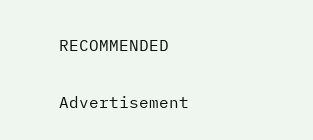RECOMMENDED

Advertisement